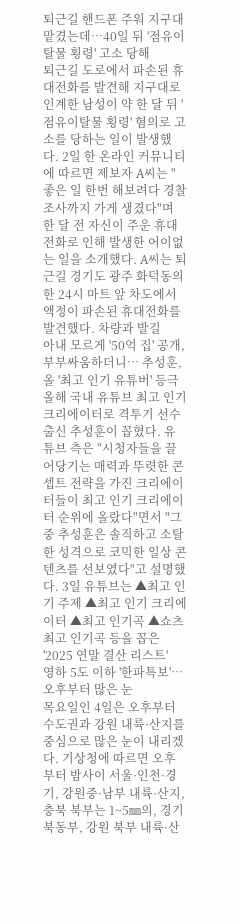퇴근길 핸드폰 주워 지구대 맡겼는데…40일 뒤 '점유이탈물 횡령' 고소 당해
퇴근길 도로에서 파손된 휴대전화를 발견해 지구대로 인계한 남성이 약 한 달 뒤 '점유이탈물 횡령' 혐의로 고소를 당하는 일이 발생했다. 2일 한 온라인 커뮤니티에 따르면 제보자 A씨는 "좋은 일 한번 해보려다 경찰 조사까지 가게 생겼다"며 한 달 전 자신이 주운 휴대전화로 인해 발생한 어이없는 일을 소개했다. A씨는 퇴근길 경기도 광주 화덕동의 한 24시 마트 앞 차도에서 액정이 파손된 휴대전화를 발견했다. 차량과 발길
아내 모르게 '50억 집' 공개, 부부싸움하더니… 추성훈, 올 '최고 인기 유튜버' 등극
올해 국내 유튜브 최고 인기 크리에이터로 격투기 선수 출신 추성훈이 꼽혔다. 유튜브 측은 "시청자들을 끌어당기는 매력과 뚜렷한 콘셉트 전략을 가진 크리에이터들이 최고 인기 크리에이터 순위에 올랐다"면서 "그중 추성훈은 솔직하고 소탈한 성격으로 코믹한 일상 콘텐츠를 선보였다"고 설명했다. 3일 유튜브는 ▲최고 인기 주제 ▲최고 인기 크리에이터 ▲최고 인기곡 ▲쇼츠 최고 인기곡 등을 꼽은 '2025 연말 결산 리스트'
영하 5도 이하 '한파특보'…오후부터 많은 눈
목요일인 4일은 오후부터 수도권과 강원 내륙·산지를 중심으로 많은 눈이 내리겠다. 기상청에 따르면 오후부터 밤사이 서울·인천·경기, 강원중·남부 내륙·산지, 충북 북부는 1~5㎜의, 경기 북동부, 강원 북부 내륙·산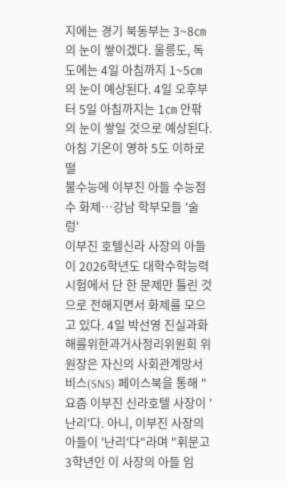지에는 경기 북동부는 3~8㎝의 눈이 쌓이겠다. 울릉도, 독도에는 4일 아침까지 1~5㎝의 눈이 예상된다. 4일 오후부터 5일 아침까지는 1㎝ 안팎의 눈이 쌓일 것으로 예상된다. 아침 기온이 영하 5도 이하로 떨
불수능에 이부진 아들 수능점수 화제…강남 학부모들 '술렁'
이부진 호텔신라 사장의 아들이 2026학년도 대학수학능력시험에서 단 한 문제만 틀린 것으로 전해지면서 화제를 모으고 있다. 4일 박선영 진실과화해를위한과거사정리위원회 위원장은 자신의 사회관계망서비스(SNS) 페이스북을 통해 "요즘 이부진 신라호텔 사장이 '난리'다. 아니, 이부진 사장의 아들이 '난리'다"라며 "휘문고 3학년인 이 사장의 아들 임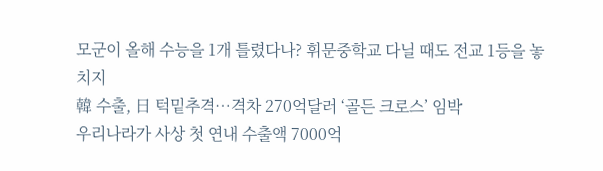모군이 올해 수능을 1개 틀렸다나? 휘문중학교 다닐 때도 전교 1등을 놓치지
韓 수출, 日 턱밑추격…격차 270억달러 ‘골든 크로스’ 임박
우리나라가 사상 첫 연내 수출액 7000억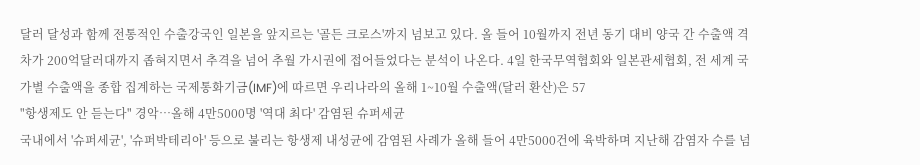달러 달성과 함께 전통적인 수출강국인 일본을 앞지르는 '골든 크로스'까지 넘보고 있다. 올 들어 10월까지 전년 동기 대비 양국 간 수출액 격차가 200억달러대까지 좁혀지면서 추격을 넘어 추월 가시권에 접어들었다는 분석이 나온다. 4일 한국무역협회와 일본관세협회, 전 세계 국가별 수출액을 종합 집계하는 국제통화기금(IMF)에 따르면 우리나라의 올해 1~10월 수출액(달러 환산)은 57
"항생제도 안 듣는다" 경악…올해 4만5000명 '역대 최다' 감염된 슈퍼세균
국내에서 '슈퍼세균', '슈퍼박테리아' 등으로 불리는 항생제 내성균에 감염된 사례가 올해 들어 4만5000건에 육박하며 지난해 감염자 수를 넘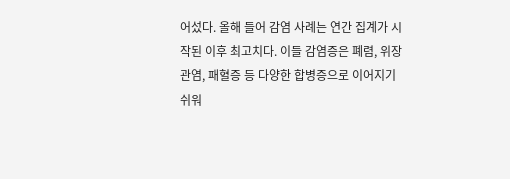어섰다. 올해 들어 감염 사례는 연간 집계가 시작된 이후 최고치다. 이들 감염증은 폐렴, 위장관염, 패혈증 등 다양한 합병증으로 이어지기 쉬워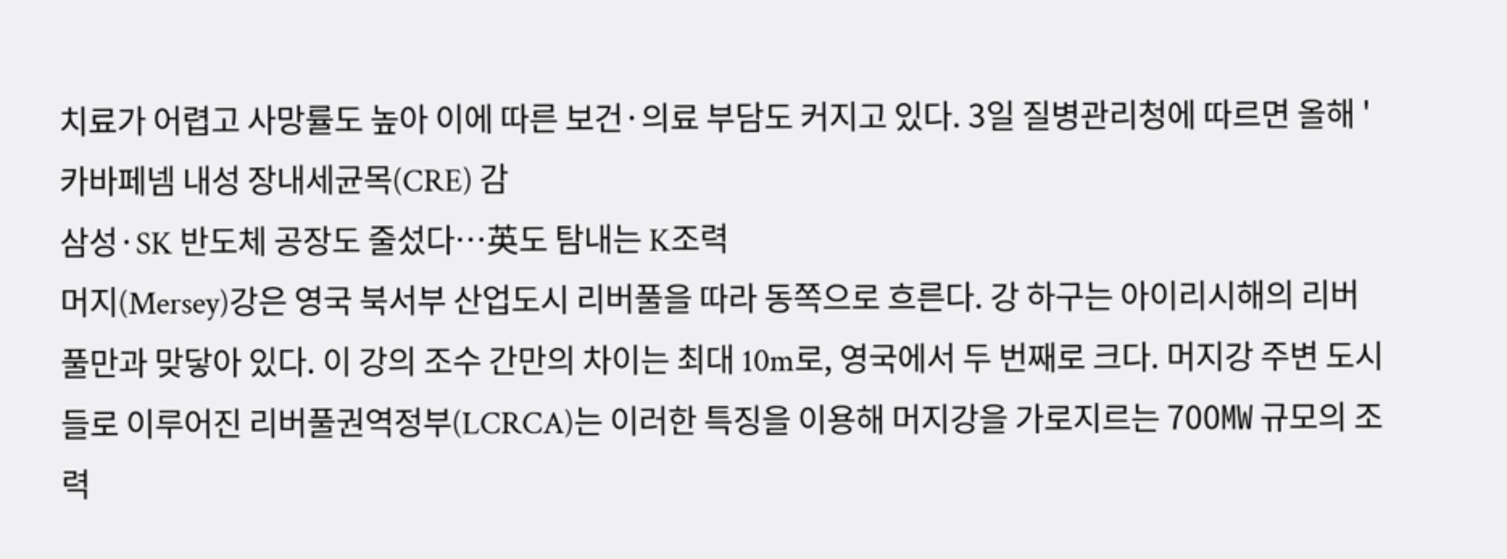치료가 어렵고 사망률도 높아 이에 따른 보건·의료 부담도 커지고 있다. 3일 질병관리청에 따르면 올해 '카바페넴 내성 장내세균목(CRE) 감
삼성·SK 반도체 공장도 줄섰다…英도 탐내는 K조력
머지(Mersey)강은 영국 북서부 산업도시 리버풀을 따라 동쪽으로 흐른다. 강 하구는 아이리시해의 리버풀만과 맞닿아 있다. 이 강의 조수 간만의 차이는 최대 10m로, 영국에서 두 번째로 크다. 머지강 주변 도시들로 이루어진 리버풀권역정부(LCRCA)는 이러한 특징을 이용해 머지강을 가로지르는 700㎿ 규모의 조력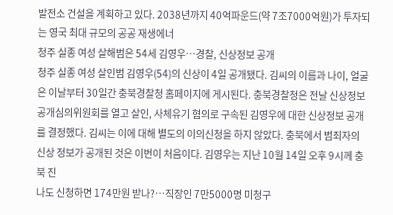발전소 건설을 계획하고 있다. 2038년까지 40억파운드(약 7조7000억원)가 투자되는 영국 최대 규모의 공공 재생에너
청주 실종 여성 살해범은 54세 김영우…경찰, 신상정보 공개
청주 실종 여성 살인범 김영우(54)의 신상이 4일 공개됐다. 김씨의 이름과 나이, 얼굴은 이날부터 30일간 충북경찰청 홈페이지에 게시된다. 충북경찰청은 전날 신상정보 공개심의위원회를 열고 살인, 사체유기 혐의로 구속된 김영우에 대한 신상정보 공개를 결정했다. 김씨는 이에 대해 별도의 이의신청을 하지 않았다. 충북에서 범죄자의 신상 정보가 공개된 것은 이번이 처음이다. 김영우는 지난 10월 14일 오후 9시께 충북 진
나도 신청하면 174만원 받나?…직장인 7만5000명 미청구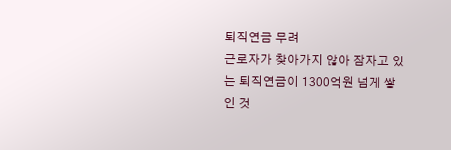퇴직연금 무려
근로자가 찾아가지 않아 잠자고 있는 퇴직연금이 1300억원 넘게 쌓인 것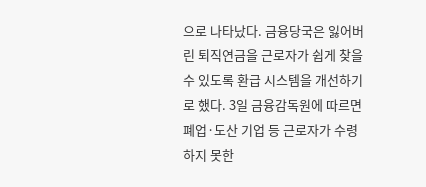으로 나타났다. 금융당국은 잃어버린 퇴직연금을 근로자가 쉽게 찾을 수 있도록 환급 시스템을 개선하기로 했다. 3일 금융감독원에 따르면 폐업·도산 기업 등 근로자가 수령하지 못한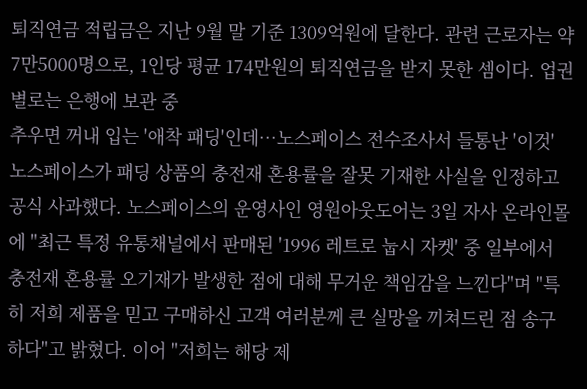퇴직연금 적립금은 지난 9월 말 기준 1309억원에 달한다. 관련 근로자는 약 7만5000명으로, 1인당 평균 174만원의 퇴직연금을 받지 못한 셈이다. 업권별로는 은행에 보관 중
추우면 꺼내 입는 '애착 패딩'인데…노스페이스 전수조사서 들통난 '이것'
노스페이스가 패딩 상품의 충전재 혼용률을 잘못 기재한 사실을 인정하고 공식 사과했다. 노스페이스의 운영사인 영원아웃도어는 3일 자사 온라인몰에 "최근 특정 유통채널에서 판매된 '1996 레트로 눕시 자켓' 중 일부에서 충전재 혼용률 오기재가 발생한 점에 대해 무거운 책임감을 느낀다"며 "특히 저희 제품을 믿고 구매하신 고객 여러분께 큰 실망을 끼쳐드린 점 송구하다"고 밝혔다. 이어 "저희는 해당 제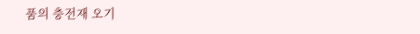품의 충전재 오기